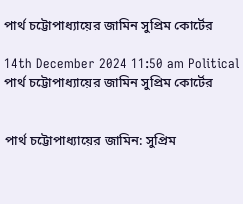পার্থ চট্টোপাধ্যায়ের জামিন সুপ্রিম কোর্টের

14th December 2024 11:50 am Political
পার্থ চট্টোপাধ্যায়ের জামিন সুপ্রিম কোর্টের


পার্থ চট্টোপাধ্যায়ের জামিন: সুপ্রিম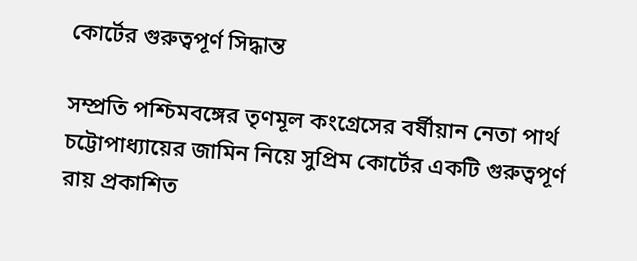কোর্টের গুরুত্বপূর্ণ সিদ্ধান্ত

সম্প্রতি পশ্চিমবঙ্গের তৃণমূল কংগ্রেসের বর্ষীয়ান নেতা পার্থ চট্টোপাধ্যায়ের জামিন নিয়ে সুপ্রিম কোর্টের একটি গুরুত্বপূর্ণ রায় প্রকাশিত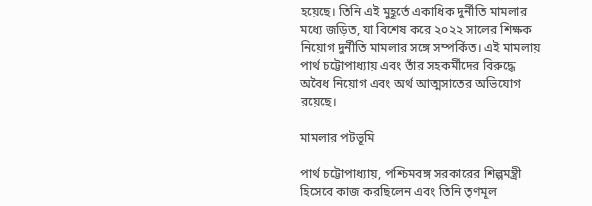হয়েছে। তিনি এই মুহূর্তে একাধিক দুর্নীতি মামলার মধ্যে জড়িত, যা বিশেষ করে ২০২২ সালের শিক্ষক নিয়োগ দুর্নীতি মামলার সঙ্গে সম্পর্কিত। এই মামলায় পার্থ চট্টোপাধ্যায় এবং তাঁর সহকর্মীদের বিরুদ্ধে অবৈধ নিয়োগ এবং অর্থ আত্মসাতের অভিযোগ রয়েছে।

মামলার পটভূমি

পার্থ চট্টোপাধ্যায়, পশ্চিমবঙ্গ সরকারের শিল্পমন্ত্রী হিসেবে কাজ করছিলেন এবং তিনি তৃণমূল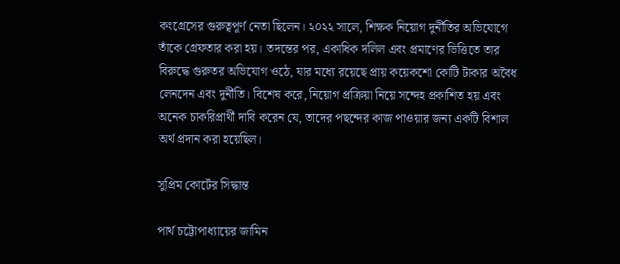কংগ্রেসের গুরুত্বপূর্ণ নেতা ছিলেন। ২০২২ সালে, শিক্ষক নিয়োগ দুর্নীতির অভিযোগে তাঁকে গ্রেফতার করা হয়। তদন্তের পর, একাধিক দলিল এবং প্রমাণের ভিত্তিতে তার বিরুদ্ধে গুরুতর অভিযোগ ওঠে, যার মধ্যে রয়েছে প্রায় কয়েকশো কোটি টাকার অবৈধ লেনদেন এবং দুর্নীতি। বিশেষ করে, নিয়োগ প্রক্রিয়া নিয়ে সন্দেহ প্রকাশিত হয় এবং অনেক চাকরিপ্রার্থী দাবি করেন যে, তাদের পছন্দের কাজ পাওয়ার জন্য একটি বিশাল অর্থ প্রদান করা হয়েছিল।

সুপ্রিম কোর্টের সিদ্ধান্ত

পার্থ চট্টোপাধ্যায়ের জামিন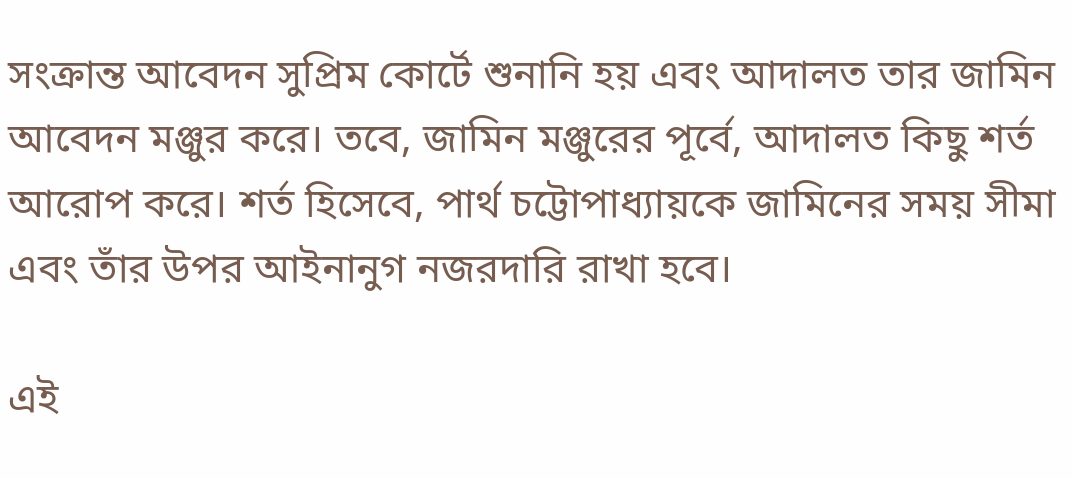সংক্রান্ত আবেদন সুপ্রিম কোর্টে শুনানি হয় এবং আদালত তার জামিন আবেদন মঞ্জুর করে। তবে, জামিন মঞ্জুরের পূর্বে, আদালত কিছু শর্ত আরোপ করে। শর্ত হিসেবে, পার্থ চট্টোপাধ্যায়কে জামিনের সময় সীমা এবং তাঁর উপর আইনানুগ নজরদারি রাখা হবে।

এই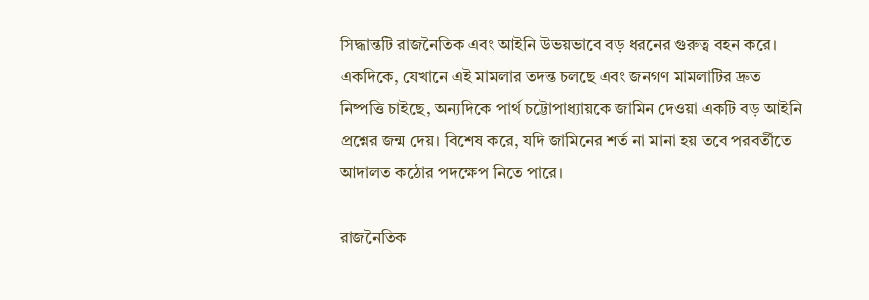সিদ্ধান্তটি রাজনৈতিক এবং আইনি উভয়ভাবে বড় ধরনের গুরুত্ব বহন করে। একদিকে, যেখানে এই মামলার তদন্ত চলছে এবং জনগণ মামলাটির দ্রুত নিষ্পত্তি চাইছে, অন্যদিকে পার্থ চট্টোপাধ্যায়কে জামিন দেওয়া একটি বড় আইনি প্রশ্নের জন্ম দেয়। বিশেষ করে, যদি জামিনের শর্ত না মানা হয় তবে পরবর্তীতে আদালত কঠোর পদক্ষেপ নিতে পারে।

রাজনৈতিক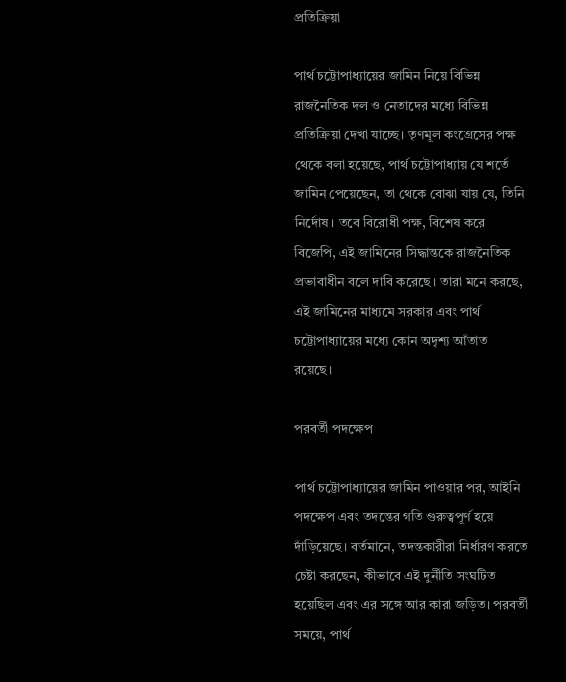প্রতিক্রিয়া

পার্থ চট্টোপাধ্যায়ের জামিন নিয়ে বিভিন্ন রাজনৈতিক দল ও নেতাদের মধ্যে বিভিন্ন প্রতিক্রিয়া দেখা যাচ্ছে। তৃণমূল কংগ্রেসের পক্ষ থেকে বলা হয়েছে, পার্থ চট্টোপাধ্যায় যে শর্তে জামিন পেয়েছেন, তা থেকে বোঝা যায় যে, তিনি নির্দোষ। তবে বিরোধী পক্ষ, বিশেষ করে বিজেপি, এই জামিনের সিদ্ধান্তকে রাজনৈতিক প্রভাবাধীন বলে দাবি করেছে। তারা মনে করছে, এই জামিনের মাধ্যমে সরকার এবং পার্থ চট্টোপাধ্যায়ের মধ্যে কোন অদৃশ্য আঁতাত রয়েছে।

পরবর্তী পদক্ষেপ

পার্থ চট্টোপাধ্যায়ের জামিন পাওয়ার পর, আইনি পদক্ষেপ এবং তদন্তের গতি গুরুত্বপূর্ণ হয়ে দাঁড়িয়েছে। বর্তমানে, তদন্তকারীরা নির্ধারণ করতে চেষ্টা করছেন, কীভাবে এই দুর্নীতি সংঘটিত হয়েছিল এবং এর সঙ্গে আর কারা জড়িত। পরবর্তী সময়ে, পার্থ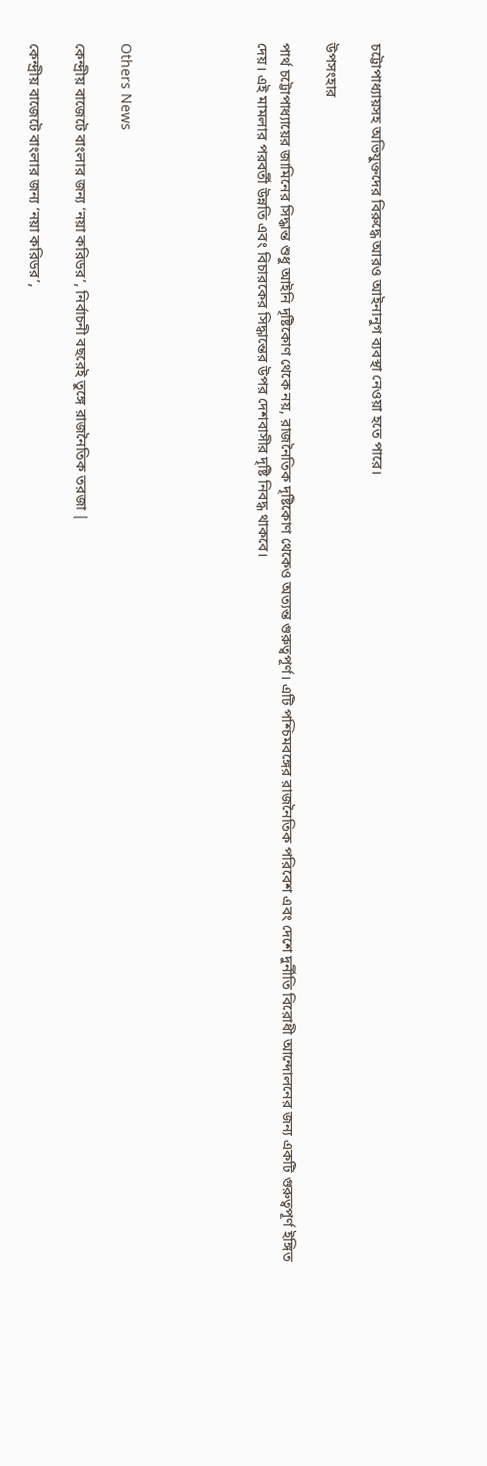চট্টোপাধ্যায়সহ অভিযুক্তদের বিরুদ্ধে আরও আইনানুগ ব্যবস্থা নেওয়া হতে পারে।

উপসংহার

পার্থ চট্টোপাধ্যায়ের জামিনের সিদ্ধান্ত শুধু আইনি দৃষ্টিকোণ থেকে নয়, রাজনৈতিক দৃষ্টিকোণ থেকেও অত্যন্ত গুরুত্বপূর্ণ। এটি পশ্চিমবঙ্গের রাজনৈতিক পরিবেশ এবং দেশে দুর্নীতি বিরোধী আন্দোলনের জন্য একটি গুরুত্বপূর্ণ ইঙ্গিত দেয়। এই মামলার পরবর্তী উন্নতি এবং বিচারকের সিদ্ধান্তের উপর দেশবাসীর দৃষ্টি নিবদ্ধ থাকবে।





Others News

কেন্দ্রীয় বাজেটে বাংলার জন্য ‘নয়া করিডর’, নির্বাচনী বছরেই তুঙ্গে রাজনৈতিক তরজা |

কেন্দ্রীয় বাজেটে বাংলার জন্য ‘নয়া করিডর’,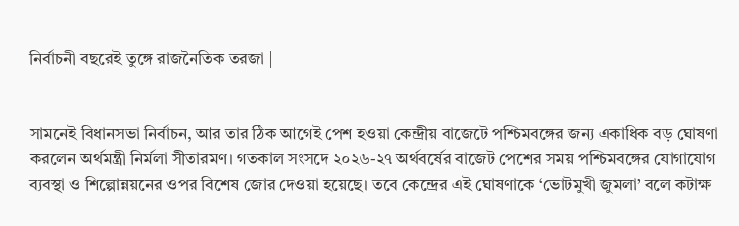নির্বাচনী বছরেই তুঙ্গে রাজনৈতিক তরজা |


সামনেই বিধানসভা নির্বাচন, আর তার ঠিক আগেই পেশ হওয়া কেন্দ্রীয় বাজেটে পশ্চিমবঙ্গের জন্য একাধিক বড় ঘোষণা করলেন অর্থমন্ত্রী নির্মলা সীতারমণ। গতকাল সংসদে ২০২৬-২৭ অর্থবর্ষের বাজেট পেশের সময় পশ্চিমবঙ্গের যোগাযোগ ব্যবস্থা ও শিল্পোন্নয়নের ওপর বিশেষ জোর দেওয়া হয়েছে। তবে কেন্দ্রের এই ঘোষণাকে ‘ভোটমুখী জুমলা’ বলে কটাক্ষ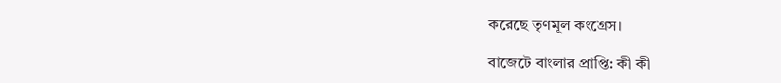করেছে তৃণমূল কংগ্রেস।

বাজেটে বাংলার প্রাপ্তি: কী কী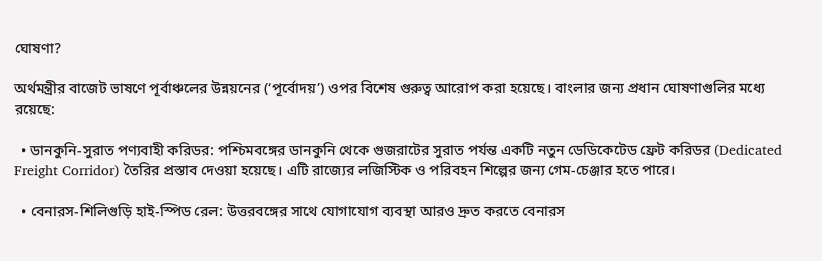ঘোষণা?

অর্থমন্ত্রীর বাজেট ভাষণে পূর্বাঞ্চলের উন্নয়নের (‘পূর্বোদয়’) ওপর বিশেষ গুরুত্ব আরোপ করা হয়েছে। বাংলার জন্য প্রধান ঘোষণাগুলির মধ্যে রয়েছে:

  • ডানকুনি-সুরাত পণ্যবাহী করিডর: পশ্চিমবঙ্গের ডানকুনি থেকে গুজরাটের সুরাত পর্যন্ত একটি নতুন ডেডিকেটেড ফ্রেট করিডর (Dedicated Freight Corridor) তৈরির প্রস্তাব দেওয়া হয়েছে। এটি রাজ্যের লজিস্টিক ও পরিবহন শিল্পের জন্য গেম-চেঞ্জার হতে পারে।

  • বেনারস-শিলিগুড়ি হাই-স্পিড রেল: উত্তরবঙ্গের সাথে যোগাযোগ ব্যবস্থা আরও দ্রুত করতে বেনারস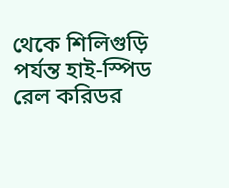থেকে শিলিগুড়ি পর্যন্ত হাই-স্পিড রেল করিডর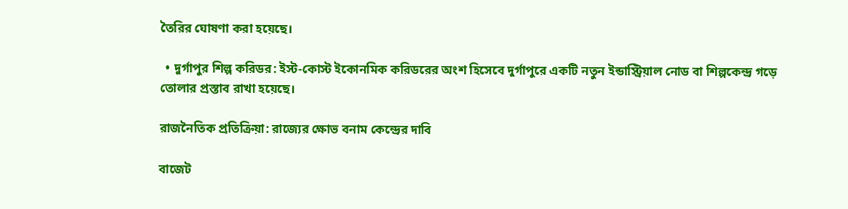তৈরির ঘোষণা করা হয়েছে।

  • দুর্গাপুর শিল্প করিডর: ইস্ট-কোস্ট ইকোনমিক করিডরের অংশ হিসেবে দুর্গাপুরে একটি নতুন ইন্ডাস্ট্রিয়াল নোড বা শিল্পকেন্দ্র গড়ে তোলার প্রস্তাব রাখা হয়েছে।

রাজনৈতিক প্রতিক্রিয়া: রাজ্যের ক্ষোভ বনাম কেন্দ্রের দাবি

বাজেট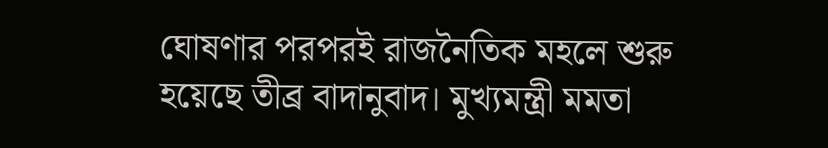ঘোষণার পরপরই রাজনৈতিক মহলে শুরু হয়েছে তীব্র বাদানুবাদ। মুখ্যমন্ত্রী মমতা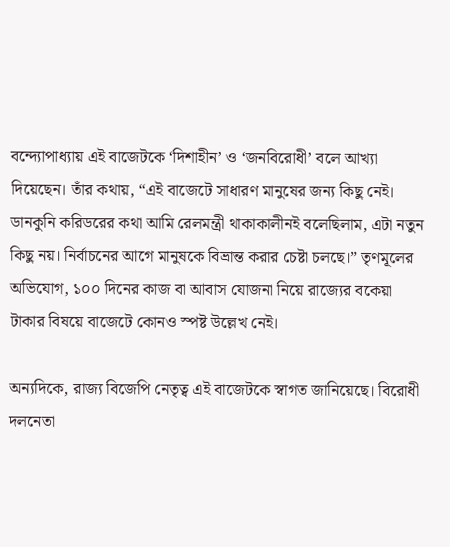বন্দ্যোপাধ্যায় এই বাজেটকে ‘দিশাহীন’ ও ‘জনবিরোধী’ বলে আখ্যা দিয়েছেন। তাঁর কথায়, “এই বাজেটে সাধারণ মানুষের জন্য কিছু নেই। ডানকুনি করিডরের কথা আমি রেলমন্ত্রী থাকাকালীনই বলেছিলাম, এটা নতুন কিছু নয়। নির্বাচনের আগে মানুষকে বিভ্রান্ত করার চেষ্টা চলছে।” তৃণমূলের অভিযোগ, ১০০ দিনের কাজ বা আবাস যোজনা নিয়ে রাজ্যের বকেয়া টাকার বিষয়ে বাজেটে কোনও স্পষ্ট উল্লেখ নেই।

অন্যদিকে, রাজ্য বিজেপি নেতৃত্ব এই বাজেটকে স্বাগত জানিয়েছে। বিরোধী দলনেতা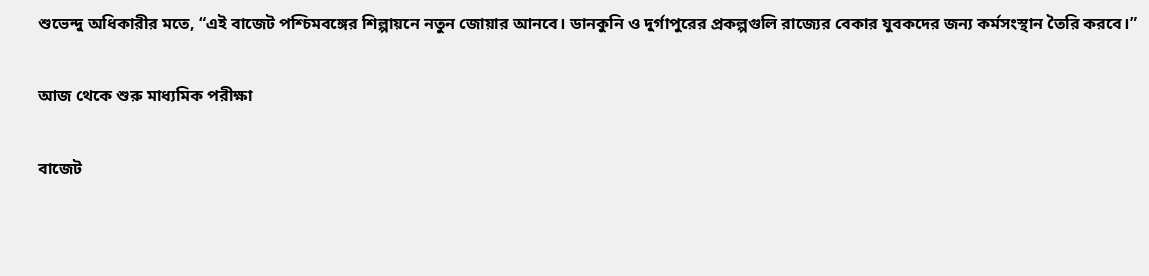শুভেন্দু অধিকারীর মতে, “এই বাজেট পশ্চিমবঙ্গের শিল্পায়নে নতুন জোয়ার আনবে। ডানকুনি ও দুর্গাপুরের প্রকল্পগুলি রাজ্যের বেকার যুবকদের জন্য কর্মসংস্থান তৈরি করবে।”

আজ থেকে শুরু মাধ্যমিক পরীক্ষা

বাজেট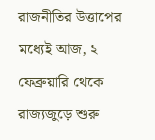রাজনীতির উত্তাপের মধ্যেই আজ, ২ ফেব্রুয়ারি থেকে রাজ্যজুড়ে শুরু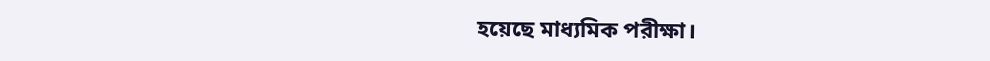হয়েছে মাধ্যমিক পরীক্ষা।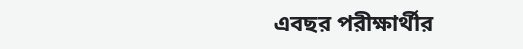এবছর পরীক্ষার্থীর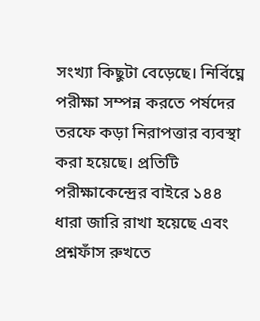সংখ্যা কিছুটা বেড়েছে। নির্বিঘ্নে পরীক্ষা সম্পন্ন করতে পর্ষদের তরফে কড়া নিরাপত্তার ব্যবস্থা করা হয়েছে। প্রতিটি পরীক্ষাকেন্দ্রের বাইরে ১৪৪ ধারা জারি রাখা হয়েছে এবং প্রশ্নফাঁস রুখতে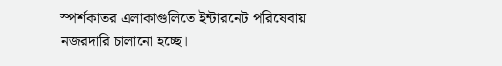স্পর্শকাতর এলাকাগুলিতে ইন্টারনেট পরিষেবায় নজরদারি চালানো হচ্ছে।